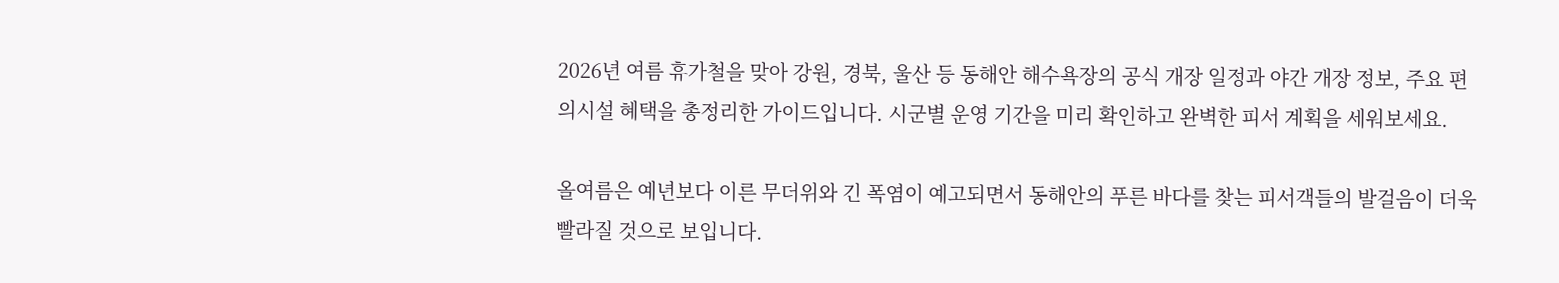2026년 여름 휴가철을 맞아 강원, 경북, 울산 등 동해안 해수욕장의 공식 개장 일정과 야간 개장 정보, 주요 편의시설 혜택을 총정리한 가이드입니다. 시군별 운영 기간을 미리 확인하고 완벽한 피서 계획을 세워보세요.

올여름은 예년보다 이른 무더위와 긴 폭염이 예고되면서 동해안의 푸른 바다를 찾는 피서객들의 발걸음이 더욱 빨라질 것으로 보입니다.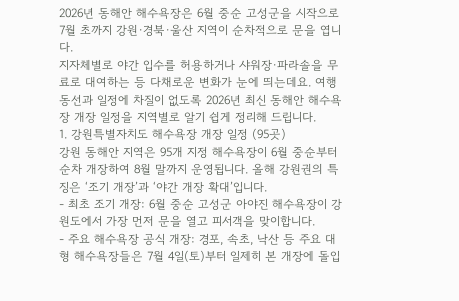2026년 동해안 해수욕장은 6월 중순 고성군을 시작으로 7월 초까지 강원·경북·울산 지역이 순차적으로 문을 엽니다.
지자체별로 야간 입수를 허용하거나 샤워장·파라솔을 무료로 대여하는 등 다채로운 변화가 눈에 띄는데요. 여행 동선과 일정에 차질이 없도록 2026년 최신 동해안 해수욕장 개장 일정을 지역별로 알기 쉽게 정리해 드립니다.
1. 강원특별자치도 해수욕장 개장 일정 (95곳)
강원 동해안 지역은 95개 지정 해수욕장이 6월 중순부터 순차 개장하여 8월 말까지 운영됩니다. 올해 강원권의 특징은 ‘조기 개장’과 ‘야간 개장 확대’입니다.
- 최초 조기 개장: 6월 중순 고성군 아야진 해수욕장이 강원도에서 가장 먼저 문을 열고 피서객을 맞이합니다.
- 주요 해수욕장 공식 개장: 경포, 속초, 낙산 등 주요 대형 해수욕장들은 7월 4일(토)부터 일제히 본 개장에 돌입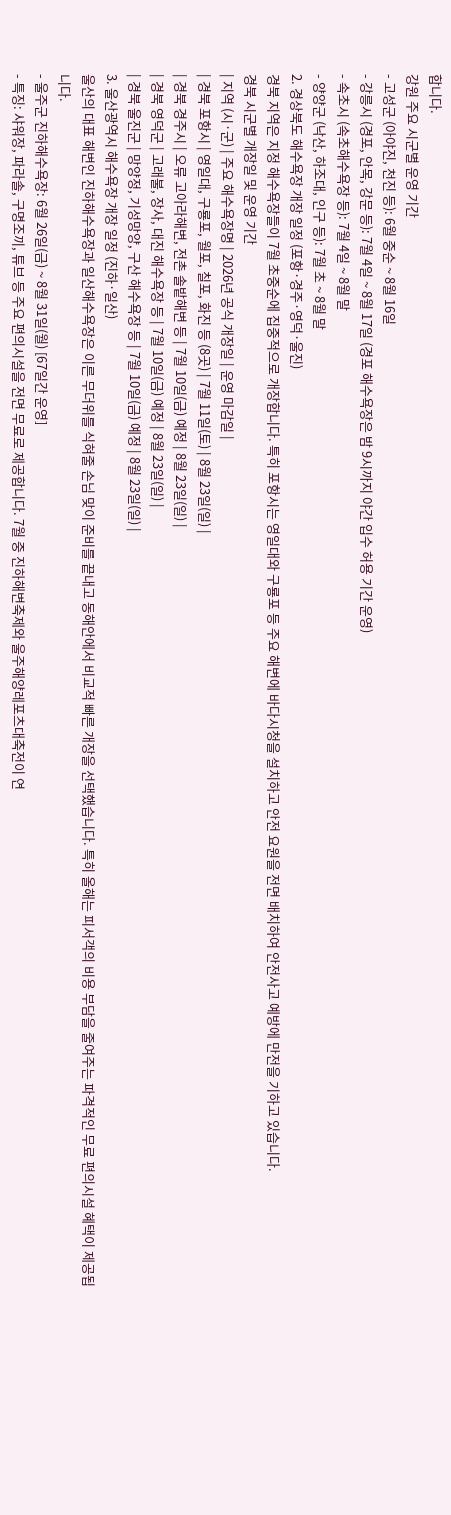합니다.
강원 주요 시군별 운영 기간
- 고성군 (아야진, 천진 등): 6월 중순 ~ 8월 16일
- 강릉시 (경포, 안목, 강문 등): 7월 4일 ~ 8월 17일 (경포 해수욕장은 밤 9시까지 야간 입수 허용 기간 운영)
- 속초시 (속초해수욕장 등): 7월 4일 ~ 8월 말
- 양양군 (낙산, 하조대, 인구 등): 7월 초 ~ 8월 말
2. 경상북도 해수욕장 개장 일정 (포항·경주·영덕·울진)
경북 지역은 지정 해수욕장들이 7월 초중순에 집중적으로 개장합니다. 특히 포항시는 영일대와 구룡포 등 주요 해변에 바다시청을 설치하고 안전 요원을 전면 배치하여 안전사고 예방에 만전을 기하고 있습니다.
경북 시군별 개장일 및 운영 기간
| 지역 (시·군) | 주요 해수욕장명 | 2026년 공식 개장일 | 운영 마감일 |
| 경북 포항시 | 영일대, 구룡포, 월포, 칠포, 화진 등 (8곳) | 7월 11일(토) | 8월 23일(일) |
| 경북 경주시 | 오류 고아라해변, 전촌 솔밭해변 등 | 7월 10일(금) 예정 | 8월 23일(일) |
| 경북 영덕군 | 고래불, 장사, 대진 해수욕장 등 | 7월 10일(금) 예정 | 8월 23일(일) |
| 경북 울진군 | 망양정, 기성망양, 구산 해수욕장 등 | 7월 10일(금) 예정 | 8월 23일(일) |
3. 울산광역시 해수욕장 개장 일정 (진하·일산)
울산의 대표 해변인 진하해수욕장과 일산해수욕장은 이른 무더위를 식혀줄 손님 맞이 준비를 끝내고 동해안에서 비교적 빠른 개장을 선택했습니다. 특히 올해는 피서객의 비용 부담을 줄여주는 파격적인 무료 편의시설 혜택이 제공됩니다.
- 울주군 진하해수욕장: 6월 26일(금) ~ 8월 31일(월) [67일간 운영]
- 특징: 샤워장, 파라솔, 구명조끼, 튜브 등 주요 편의시설을 전면 무료로 제공합니다. 7월 중 진하해변축제와 울주해양레포츠대축전이 연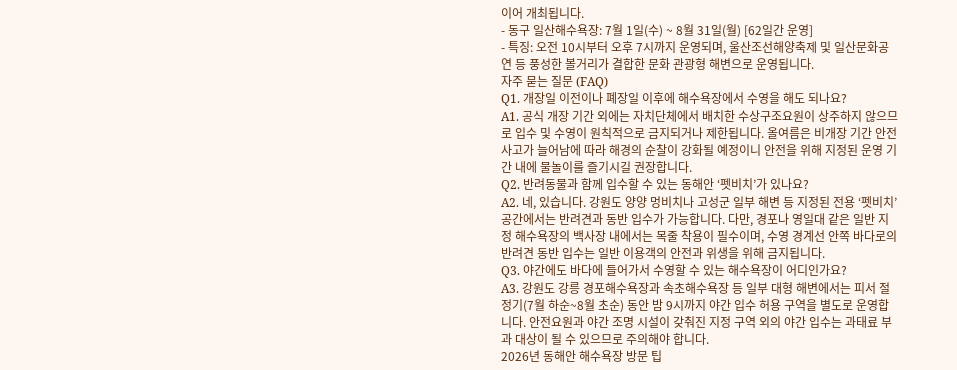이어 개최됩니다.
- 동구 일산해수욕장: 7월 1일(수) ~ 8월 31일(월) [62일간 운영]
- 특징: 오전 10시부터 오후 7시까지 운영되며, 울산조선해양축제 및 일산문화공연 등 풍성한 볼거리가 결합한 문화 관광형 해변으로 운영됩니다.
자주 묻는 질문 (FAQ)
Q1. 개장일 이전이나 폐장일 이후에 해수욕장에서 수영을 해도 되나요?
A1. 공식 개장 기간 외에는 자치단체에서 배치한 수상구조요원이 상주하지 않으므로 입수 및 수영이 원칙적으로 금지되거나 제한됩니다. 올여름은 비개장 기간 안전사고가 늘어남에 따라 해경의 순찰이 강화될 예정이니 안전을 위해 지정된 운영 기간 내에 물놀이를 즐기시길 권장합니다.
Q2. 반려동물과 함께 입수할 수 있는 동해안 ‘펫비치’가 있나요?
A2. 네, 있습니다. 강원도 양양 멍비치나 고성군 일부 해변 등 지정된 전용 ‘펫비치’ 공간에서는 반려견과 동반 입수가 가능합니다. 다만, 경포나 영일대 같은 일반 지정 해수욕장의 백사장 내에서는 목줄 착용이 필수이며, 수영 경계선 안쪽 바다로의 반려견 동반 입수는 일반 이용객의 안전과 위생을 위해 금지됩니다.
Q3. 야간에도 바다에 들어가서 수영할 수 있는 해수욕장이 어디인가요?
A3. 강원도 강릉 경포해수욕장과 속초해수욕장 등 일부 대형 해변에서는 피서 절정기(7월 하순~8월 초순) 동안 밤 9시까지 야간 입수 허용 구역을 별도로 운영합니다. 안전요원과 야간 조명 시설이 갖춰진 지정 구역 외의 야간 입수는 과태료 부과 대상이 될 수 있으므로 주의해야 합니다.
2026년 동해안 해수욕장 방문 팁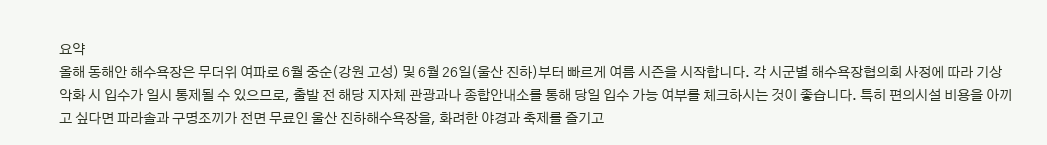요약
올해 동해안 해수욕장은 무더위 여파로 6월 중순(강원 고성) 및 6월 26일(울산 진하)부터 빠르게 여름 시즌을 시작합니다. 각 시군별 해수욕장협의회 사정에 따라 기상 악화 시 입수가 일시 통제될 수 있으므로, 출발 전 해당 지자체 관광과나 종합안내소를 통해 당일 입수 가능 여부를 체크하시는 것이 좋습니다. 특히 편의시설 비용을 아끼고 싶다면 파라솔과 구명조끼가 전면 무료인 울산 진하해수욕장을, 화려한 야경과 축제를 즐기고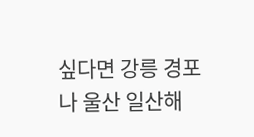싶다면 강릉 경포나 울산 일산해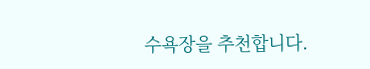수욕장을 추천합니다.